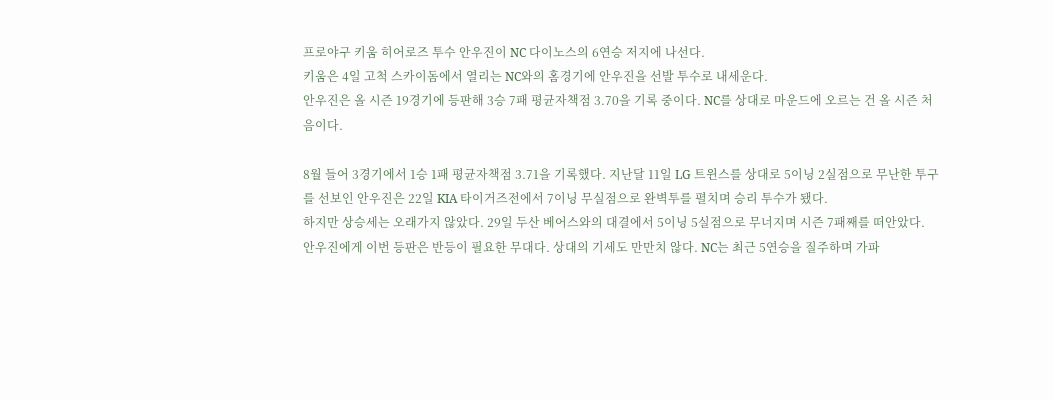프로야구 키움 히어로즈 투수 안우진이 NC 다이노스의 6연승 저지에 나선다.
키움은 4일 고척 스카이돔에서 열리는 NC와의 홈경기에 안우진을 선발 투수로 내세운다.
안우진은 올 시즌 19경기에 등판해 3승 7패 평균자책점 3.70을 기록 중이다. NC를 상대로 마운드에 오르는 건 올 시즌 처음이다.

8월 들어 3경기에서 1승 1패 평균자책점 3.71을 기록했다. 지난달 11일 LG 트윈스를 상대로 5이닝 2실점으로 무난한 투구를 선보인 안우진은 22일 KIA 타이거즈전에서 7이닝 무실점으로 완벽투를 펼치며 승리 투수가 됐다.
하지만 상승세는 오래가지 않았다. 29일 두산 베어스와의 대결에서 5이닝 5실점으로 무너지며 시즌 7패째를 떠안았다.
안우진에게 이번 등판은 반등이 필요한 무대다. 상대의 기세도 만만치 않다. NC는 최근 5연승을 질주하며 가파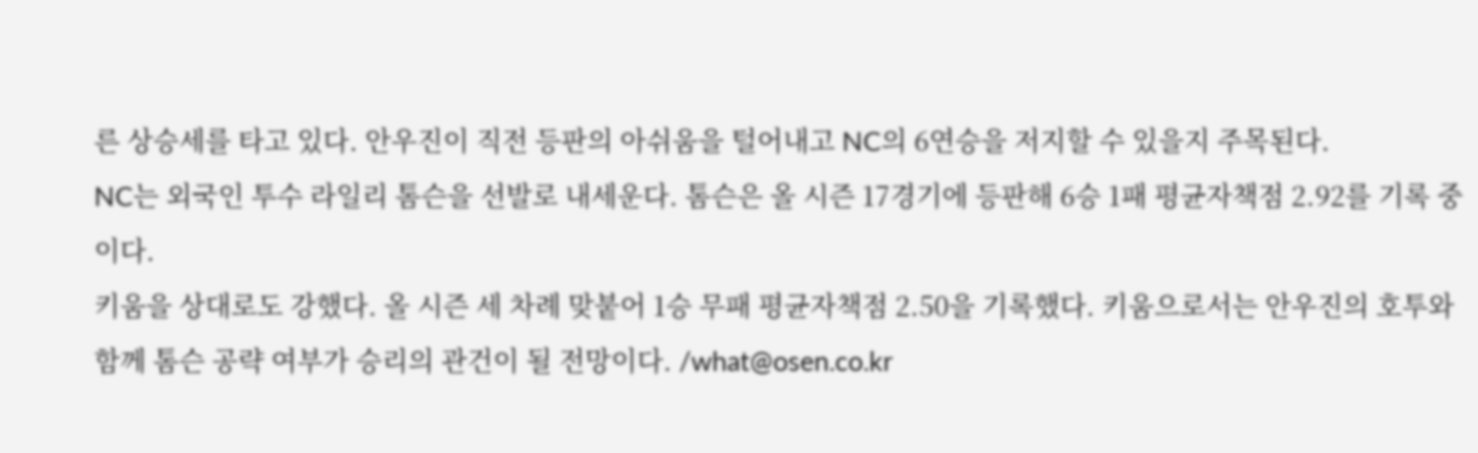른 상승세를 타고 있다. 안우진이 직전 등판의 아쉬움을 털어내고 NC의 6연승을 저지할 수 있을지 주목된다.
NC는 외국인 투수 라일리 톰슨을 선발로 내세운다. 톰슨은 올 시즌 17경기에 등판해 6승 1패 평균자책점 2.92를 기록 중이다.
키움을 상대로도 강했다. 올 시즌 세 차례 맞붙어 1승 무패 평균자책점 2.50을 기록했다. 키움으로서는 안우진의 호투와 함께 톰슨 공략 여부가 승리의 관건이 될 전망이다. /what@osen.co.kr